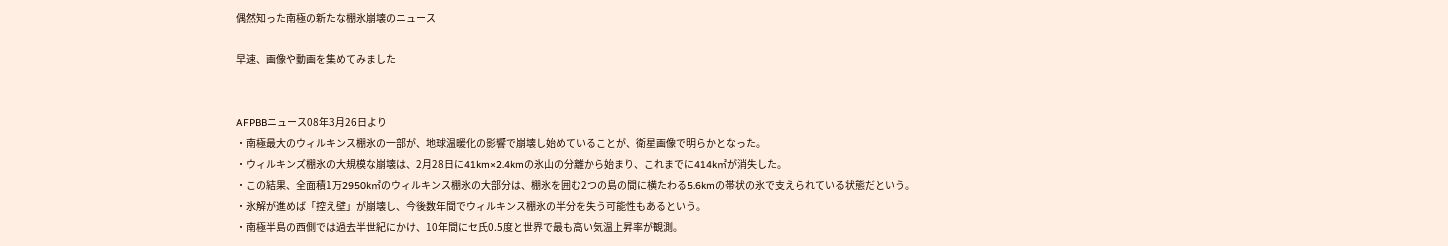偶然知った南極の新たな棚氷崩壊のニュース

早速、画像や動画を集めてみました


AFPBBニュース08年3月26日より
・南極最大のウィルキンス棚氷の一部が、地球温暖化の影響で崩壊し始めていることが、衛星画像で明らかとなった。
・ウィルキンズ棚氷の大規模な崩壊は、2月28日に41km×2.4kmの氷山の分離から始まり、これまでに414k㎡が消失した。
・この結果、全面積1万2950k㎡のウィルキンス棚氷の大部分は、棚氷を囲む2つの島の間に横たわる5.6kmの帯状の氷で支えられている状態だという。
・氷解が進めば「控え壁」が崩壊し、今後数年間でウィルキンス棚氷の半分を失う可能性もあるという。
・南極半島の西側では過去半世紀にかけ、10年間にセ氏0.5度と世界で最も高い気温上昇率が観測。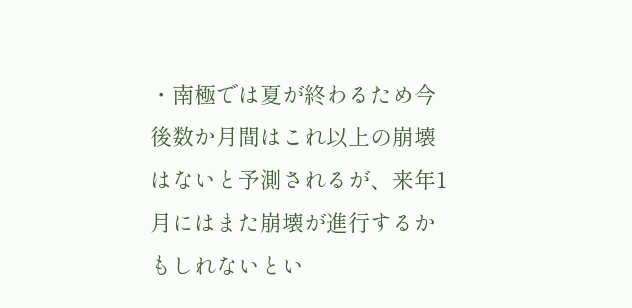・南極では夏が終わるため今後数か月間はこれ以上の崩壊はないと予測されるが、来年1月にはまた崩壊が進行するかもしれないとい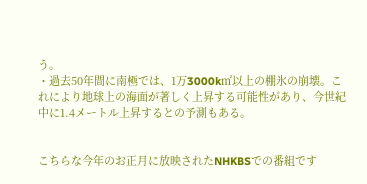う。
・過去50年間に南極では、1万3000k㎡以上の棚氷の崩壊。これにより地球上の海面が著しく上昇する可能性があり、今世紀中に1.4メートル上昇するとの予測もある。


こちらな今年のお正月に放映されたNHKBSでの番組です